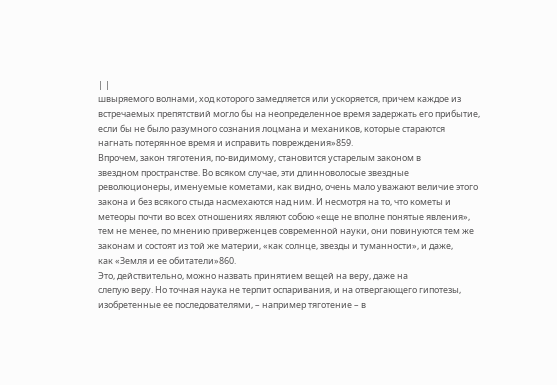| |
швыряемого волнами, ход которого замедляется или ускоряется, причем каждое из
встречаемых препятствий могло бы на неопределенное время задержать его прибытие,
если бы не было разумного сознания лоцмана и механиков, которые стараются
нагнать потерянное время и исправить повреждения»859.
Впрочем, закон тяготения, по-видимому, становится устарелым законом в
звездном пространстве. Во всяком случае, эти длинноволосые звездные
революционеры, именуемые кометами, как видно, очень мало уважают величие этого
закона и без всякого стыда насмехаются над ним. И несмотря на то, что кометы и
метеоры почти во всех отношениях являют собою «еще не вполне понятые явления»,
тем не менее, по мнению приверженцев современной науки, они повинуются тем же
законам и состоят из той же материи, «как солнце, звезды и туманности», и даже,
как «Земля и ее обитатели»860.
Это, действительно, можно назвать принятием вещей на веру, даже на
слепую веру. Но точная наука не терпит оспаривания, и на отвергающего гипотезы,
изобретенные ее последователями, – например тяготение – в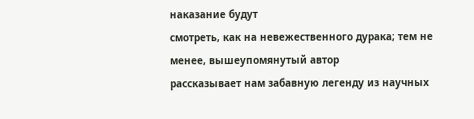наказание будут
смотреть, как на невежественного дурака; тем не менее, вышеупомянутый автор
рассказывает нам забавную легенду из научных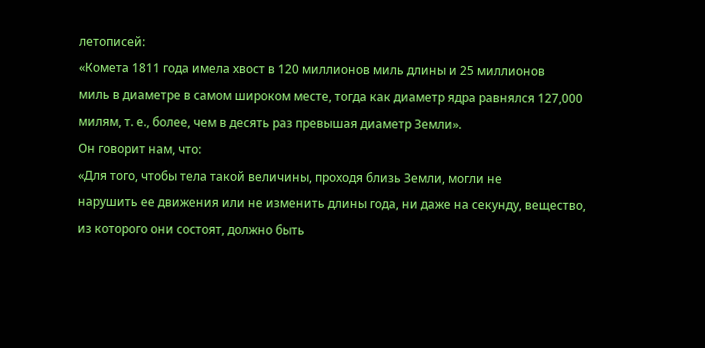летописей:
«Комета 1811 года имела хвост в 120 миллионов миль длины и 25 миллионов
миль в диаметре в самом широком месте, тогда как диаметр ядра равнялся 127,000
милям, т. е., более, чем в десять раз превышая диаметр Земли».
Он говорит нам, что:
«Для того, чтобы тела такой величины, проходя близь Земли, могли не
нарушить ее движения или не изменить длины года, ни даже на секунду, вещество,
из которого они состоят, должно быть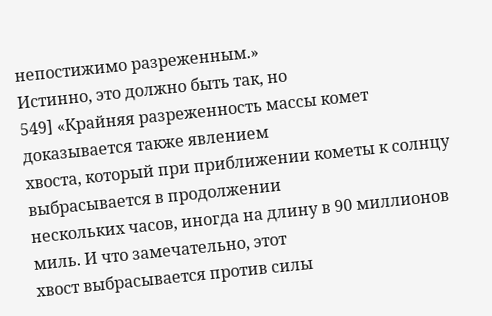непостижимо разреженным.»
Истинно, это должно быть так, но
549] «Крайняя разреженность массы комет доказывается также явлением
хвоста, который при приближении кометы к солнцу выбрасывается в продолжении
нескольких часов, иногда на длину в 90 миллионов миль. И что замечательно, этот
хвост выбрасывается против силы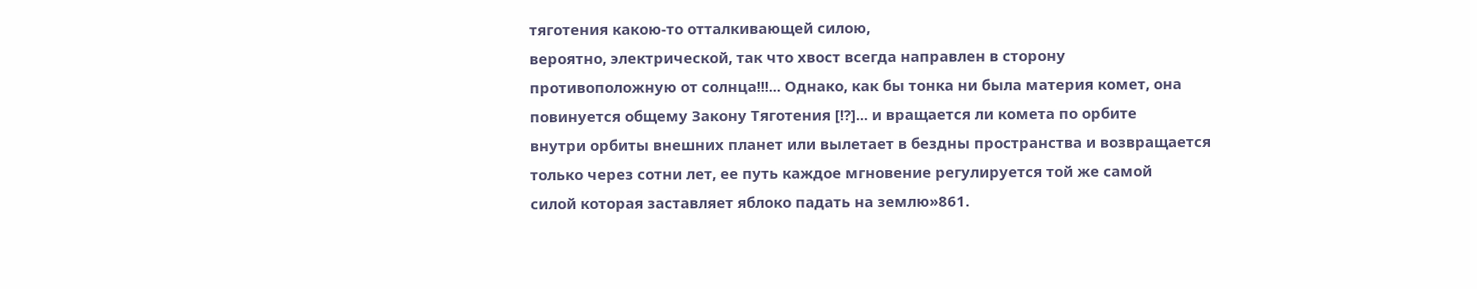тяготения какою-то отталкивающей силою,
вероятно, электрической, так что хвост всегда направлен в сторону
противоположную от солнца!!!... Однако, как бы тонка ни была материя комет, она
повинуется общему Закону Тяготения [!?]... и вращается ли комета по орбите
внутри орбиты внешних планет или вылетает в бездны пространства и возвращается
только через сотни лет, ее путь каждое мгновение регулируется той же самой
силой которая заставляет яблоко падать на землю»861.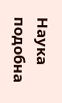Наука подобна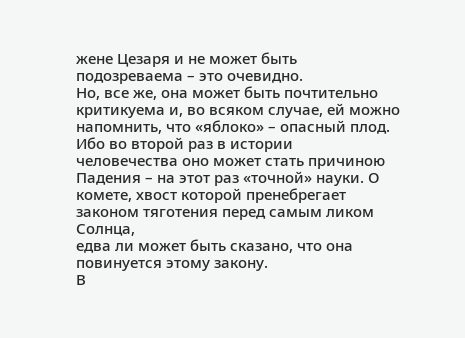жене Цезаря и не может быть подозреваема – это очевидно.
Но, все же, она может быть почтительно критикуема и, во всяком случае, ей можно
напомнить, что «яблоко» – опасный плод. Ибо во второй раз в истории
человечества оно может стать причиною Падения – на этот раз «точной» науки. О
комете, хвост которой пренебрегает законом тяготения перед самым ликом Солнца,
едва ли может быть сказано, что она повинуется этому закону.
В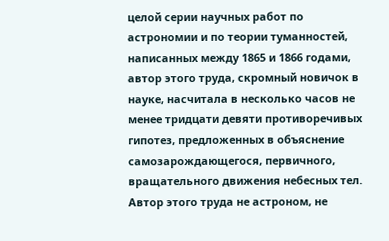целой серии научных работ по астрономии и по теории туманностей,
написанных между 1865 и 1866 годами, автор этого труда, скромный новичок в
науке, насчитала в несколько часов не менее тридцати девяти противоречивых
гипотез, предложенных в объяснение самозарождающегося, первичного,
вращательного движения небесных тел. Автор этого труда не астроном, не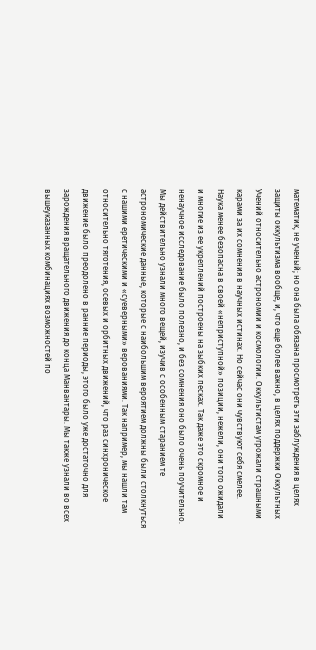математик, не ученый; но она была обязана просмотреть эти заблуждения в целях
защиты оккультизма вообще, и, что еще более важно, в целях поддержки Оккультных
Учений относительно астрономии и космологии. Оккультистам угрожали страшными
карами за их сомнения в научных истинах. Но сейчас они чувствуют себя смелее.
Наука менее безопасна в своей «неприступной» позиции, нежели, они того ожидали
и многие из ее укреплений построены на зыбких песках. Так даже это скромное и
ненаучное исследование было полезно, и без сомнения оно было очень поучительно.
Мы действительно узнали много вещей, изучив с особенным старанием те
астрономические данные, которые с наибольшим вероятием должны были столкнуться
с нашими еретическими и «суеверными» верованиями. Так например, мы нашли там
относительно тяготения, осевых и орбитных движений, что раз синхроническое
движение было преодолено в ранние периоды, этого было уже достаточно для
зарождения вращательного движения до конца Манвантары. Мы также узнали во всех
вышеуказанных комбинациях возможностей по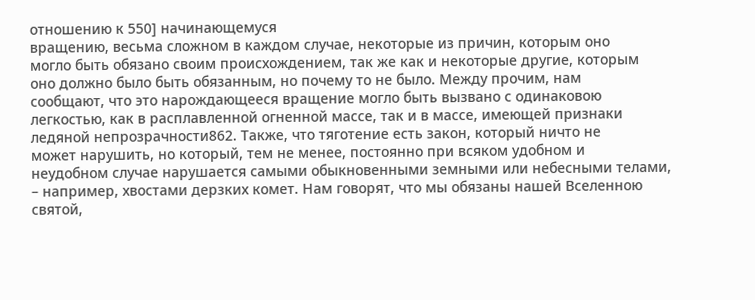отношению к 550] начинающемуся
вращению, весьма сложном в каждом случае, некоторые из причин, которым оно
могло быть обязано своим происхождением, так же как и некоторые другие, которым
оно должно было быть обязанным, но почему то не было. Между прочим, нам
сообщают, что это нарождающееся вращение могло быть вызвано с одинаковою
легкостью, как в расплавленной огненной массе, так и в массе, имеющей признаки
ледяной непрозрачности862. Также, что тяготение есть закон, который ничто не
может нарушить, но который, тем не менее, постоянно при всяком удобном и
неудобном случае нарушается самыми обыкновенными земными или небесными телами,
– например, хвостами дерзких комет. Нам говорят, что мы обязаны нашей Вселенною
святой,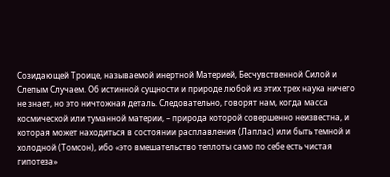Созидающей Троице, называемой инертной Материей, Бесчувственной Силой и
Слепым Случаем. Об истинной сущности и природе любой из этих трех наука ничего
не знает, но это ничтожная деталь. Следовательно, говорят нам, когда масса
космической или туманной материи, – природа которой совершенно неизвестна, и
которая может находиться в состоянии расплавления (Лаплас) или быть темной и
холодной (Томсон), ибо «это вмешательство теплоты само по себе есть чистая
гипотеза»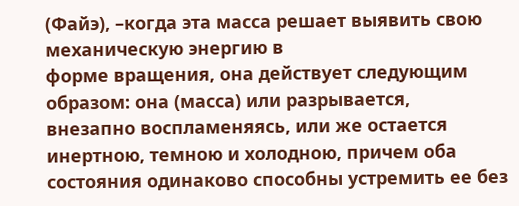(Файэ), –когда эта масса решает выявить свою механическую энергию в
форме вращения, она действует следующим образом: она (масса) или разрывается,
внезапно воспламеняясь, или же остается инертною, темною и холодною, причем оба
состояния одинаково способны устремить ее без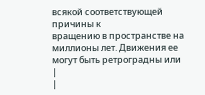всякой соответствующей причины к
вращению в пространстве на миллионы лет. Движения ее могут быть ретроградны или
|
|